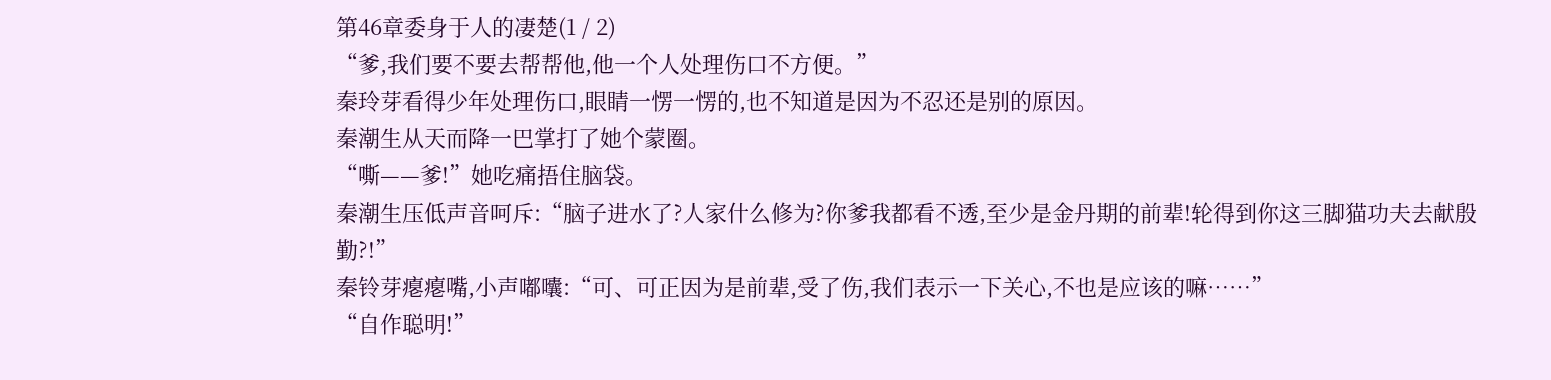第46章委身于人的凄楚(1 / 2)
“爹,我们要不要去帮帮他,他一个人处理伤口不方便。”
秦玲芽看得少年处理伤口,眼睛一愣一愣的,也不知道是因为不忍还是别的原因。
秦潮生从天而降一巴掌打了她个蒙圈。
“嘶——爹!”她吃痛捂住脑袋。
秦潮生压低声音呵斥:“脑子进水了?人家什么修为?你爹我都看不透,至少是金丹期的前辈!轮得到你这三脚猫功夫去献殷勤?!”
秦铃芽瘪瘪嘴,小声嘟囔:“可、可正因为是前辈,受了伤,我们表示一下关心,不也是应该的嘛……”
“自作聪明!”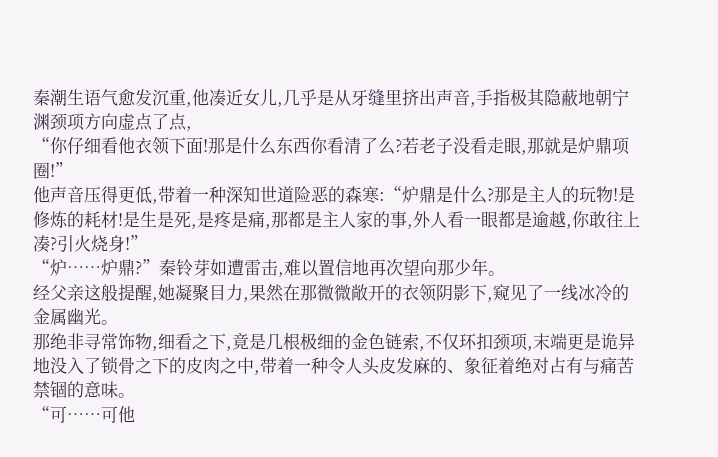秦潮生语气愈发沉重,他凑近女儿,几乎是从牙缝里挤出声音,手指极其隐蔽地朝宁渊颈项方向虚点了点,
“你仔细看他衣领下面!那是什么东西你看清了么?若老子没看走眼,那就是炉鼎项圈!”
他声音压得更低,带着一种深知世道险恶的森寒:“炉鼎是什么?那是主人的玩物!是修炼的耗材!是生是死,是疼是痛,那都是主人家的事,外人看一眼都是逾越,你敢往上凑?引火烧身!”
“炉……炉鼎?”秦铃芽如遭雷击,难以置信地再次望向那少年。
经父亲这般提醒,她凝聚目力,果然在那微微敞开的衣领阴影下,窥见了一线冰冷的金属幽光。
那绝非寻常饰物,细看之下,竟是几根极细的金色链索,不仅环扣颈项,末端更是诡异地没入了锁骨之下的皮肉之中,带着一种令人头皮发麻的、象征着绝对占有与痛苦禁锢的意味。
“可……可他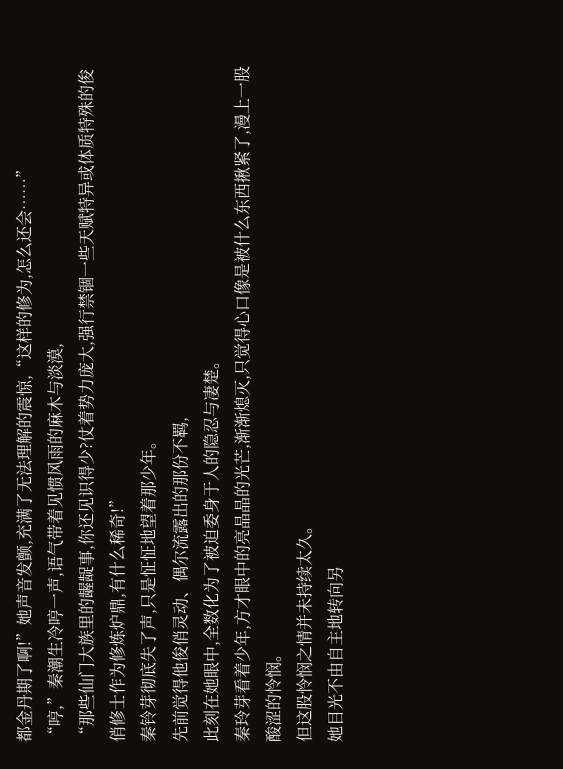都金丹期了啊!”她声音发颤,充满了无法理解的震惊,“这样的修为,怎么还会……”
“哼,”秦潮生冷哼一声,语气带着见惯风雨的麻木与淡漠,
“那些仙门大族里的龌龊事,你还见识得少?仗着势力庞大,强行禁锢一些天赋特异或体质特殊的俊俏修士作为修炼炉鼎,有什么稀奇!”
秦铃芽彻底失了声,只是怔怔地望着那少年。
先前觉得他俊俏灵动、偶尔流露出的那份不羁,
此刻在她眼中,全数化为了被迫委身于人的隐忍与凄楚。
秦玲芽看着少年,方才眼中的亮晶晶的光芒,渐渐熄灭,只觉得心口像是被什么东西揪紧了,漫上一股酸涩的怜悯。
但这股怜悯之情并未持续太久。
她目光不由自主地转向另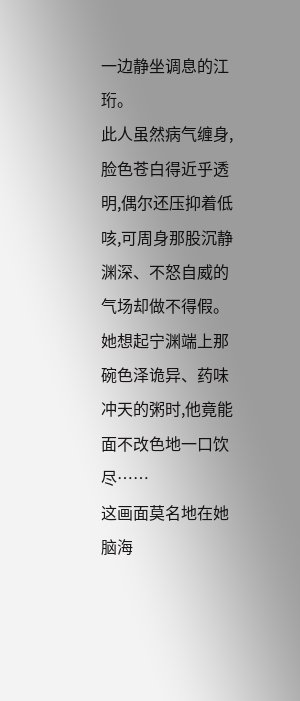一边静坐调息的江珩。
此人虽然病气缠身,脸色苍白得近乎透明,偶尔还压抑着低咳,可周身那股沉静渊深、不怒自威的气场却做不得假。
她想起宁渊端上那碗色泽诡异、药味冲天的粥时,他竟能面不改色地一口饮尽……
这画面莫名地在她脑海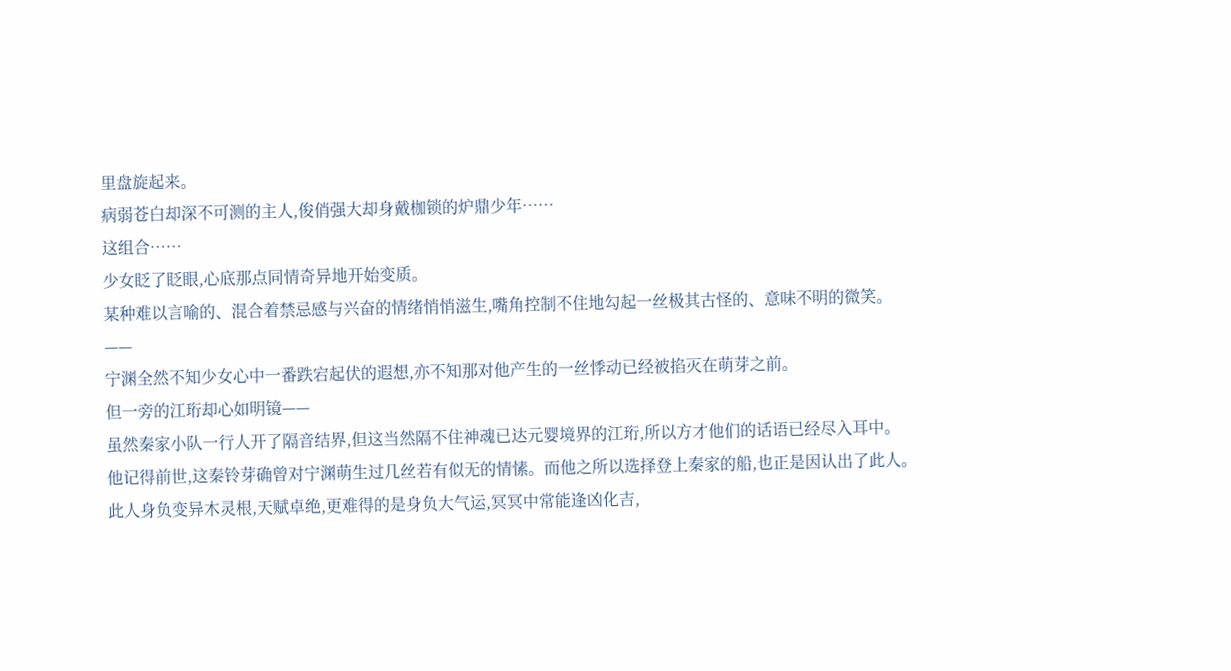里盘旋起来。
病弱苍白却深不可测的主人,俊俏强大却身戴枷锁的炉鼎少年……
这组合……
少女眨了眨眼,心底那点同情奇异地开始变质。
某种难以言喻的、混合着禁忌感与兴奋的情绪悄悄滋生,嘴角控制不住地勾起一丝极其古怪的、意味不明的微笑。
——
宁渊全然不知少女心中一番跌宕起伏的遐想,亦不知那对他产生的一丝悸动已经被掐灭在萌芽之前。
但一旁的江珩却心如明镜——
虽然秦家小队一行人开了隔音结界,但这当然隔不住神魂已达元婴境界的江珩,所以方才他们的话语已经尽入耳中。
他记得前世,这秦铃芽确曾对宁渊萌生过几丝若有似无的情愫。而他之所以选择登上秦家的船,也正是因认出了此人。
此人身负变异木灵根,天赋卓绝,更难得的是身负大气运,冥冥中常能逢凶化吉,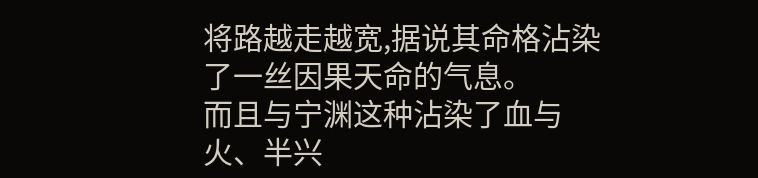将路越走越宽,据说其命格沾染了一丝因果天命的气息。
而且与宁渊这种沾染了血与火、半兴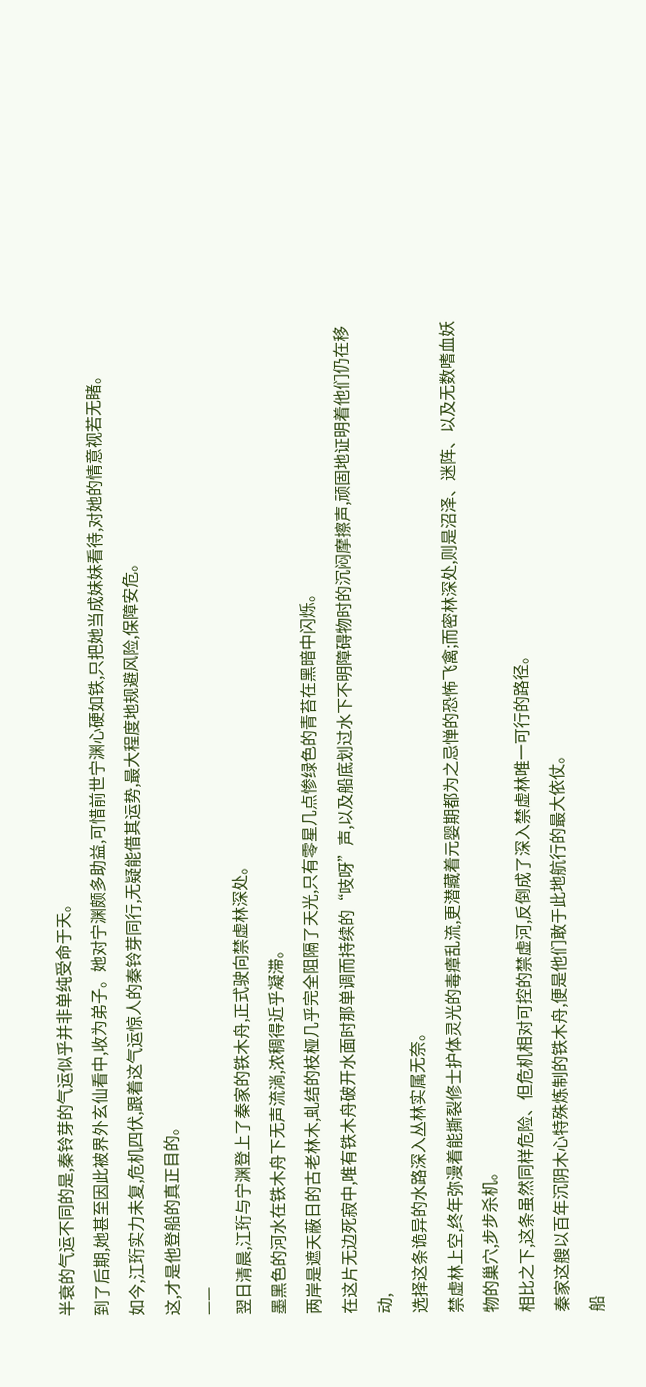半衰的气运不同的是,秦铃芽的气运似乎并非单纯受命于天。
到了后期,她甚至因此被界外玄仙看中,收为弟子。她对宁渊颇多助益,可惜前世宁渊心硬如铁,只把她当成妹妹看待,对她的情意视若无睹。
如今,江珩实力未复,危机四伏,跟着这气运惊人的秦铃芽同行,无疑能借其运势,最大程度地规避风险,保障安危。
这,才是他登船的真正目的。
——
翌日清晨,江珩与宁渊登上了秦家的铁木舟,正式驶向禁虚林深处。
墨黑色的河水在铁木舟下无声流淌,浓稠得近乎凝滞。
两岸是遮天蔽日的古老林木,虬结的枝桠几乎完全阻隔了天光,只有零星几点惨绿色的青苔在黑暗中闪烁。
在这片无边死寂中,唯有铁木舟破开水面时那单调而持续的“吱呀”声,以及船底划过水下不明障碍物时的沉闷摩擦声,顽固地证明着他们仍在移动,
选择这条诡异的水路深入丛林实属无奈。
禁虚林上空,终年弥漫着能撕裂修士护体灵光的毒瘴乱流,更潜藏着元婴期都为之忌惮的恐怖飞禽;而密林深处,则是沼泽、迷阵、以及无数嗜血妖物的巢穴,步步杀机。
相比之下,这条虽然同样危险、但危机相对可控的禁虚河,反倒成了深入禁虚林唯一可行的路径。
秦家这艘以百年沉阴木心特殊炼制的铁木舟,便是他们敢于此地航行的最大依仗。
船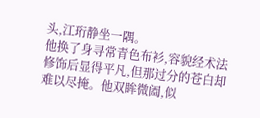头,江珩静坐一隅。
他换了身寻常青色布衫,容貌经术法修饰后显得平凡,但那过分的苍白却难以尽掩。他双眸微阖,似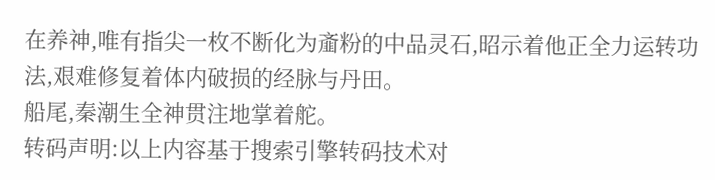在养神,唯有指尖一枚不断化为齑粉的中品灵石,昭示着他正全力运转功法,艰难修复着体内破损的经脉与丹田。
船尾,秦潮生全神贯注地掌着舵。
转码声明:以上内容基于搜索引擎转码技术对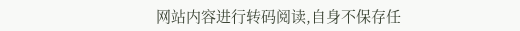网站内容进行转码阅读,自身不保存任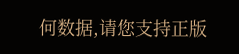何数据,请您支持正版